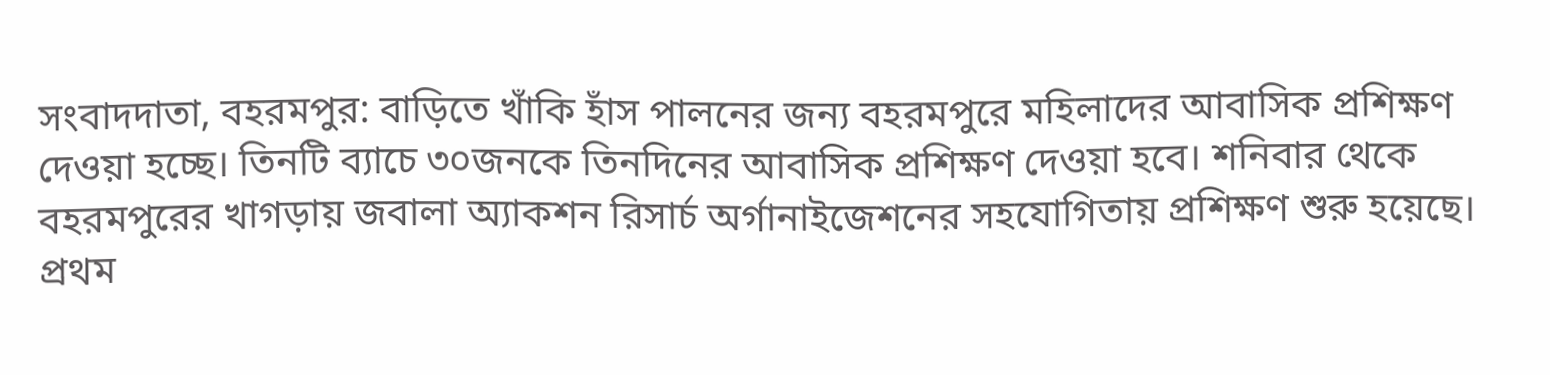সংবাদদাতা, বহরমপুর: বাড়িতে খাঁকি হাঁস পালনের জন্য বহরমপুরে মহিলাদের আবাসিক প্রশিক্ষণ দেওয়া হচ্ছে। তিনটি ব্যাচে ৩০জনকে তিনদিনের আবাসিক প্রশিক্ষণ দেওয়া হবে। শনিবার থেকে বহরমপুরের খাগড়ায় জবালা অ্যাকশন রিসার্চ অর্গানাইজেশনের সহযোগিতায় প্রশিক্ষণ শুরু হয়েছে। প্রথম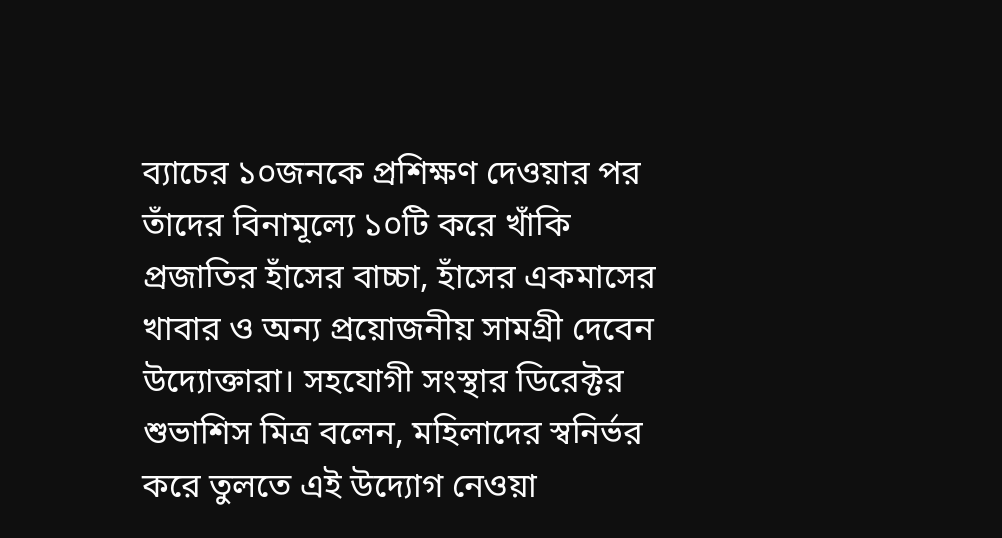ব্যাচের ১০জনকে প্রশিক্ষণ দেওয়ার পর তাঁদের বিনামূল্যে ১০টি করে খাঁকি প্রজাতির হাঁসের বাচ্চা, হাঁসের একমাসের খাবার ও অন্য প্রয়োজনীয় সামগ্রী দেবেন উদ্যোক্তারা। সহযোগী সংস্থার ডিরেক্টর শুভাশিস মিত্র বলেন, মহিলাদের স্বনির্ভর করে তুলতে এই উদ্যোগ নেওয়া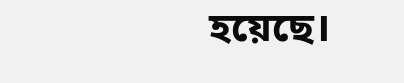হয়েছে।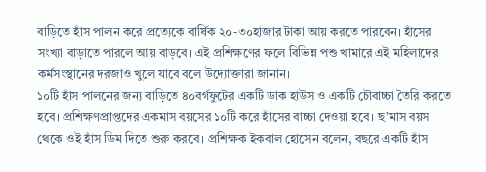বাড়িতে হাঁস পালন করে প্রত্যেকে বার্ষিক ২০-৩০হাজার টাকা আয় করতে পারবেন। হাঁসের সংখ্যা বাড়াতে পারলে আয় বাড়বে। এই প্রশিক্ষণের ফলে বিভিন্ন পশু খামারে এই মহিলাদের কর্মসংস্থানের দরজাও খুলে যাবে বলে উদ্যোক্তারা জানান।
১০টি হাঁস পালনের জন্য বাড়িতে ৪০বর্গফুটের একটি ডাক হাউস ও একটি চৌবাচ্চা তৈরি করতে হবে। প্রশিক্ষণপ্রাপ্তদের একমাস বয়সের ১০টি করে হাঁসের বাচ্চা দেওয়া হবে। ছ’মাস বয়স থেকে ওই হাঁস ডিম দিতে শুরু করবে। প্রশিক্ষক ইকবাল হোসেন বলেন, বছরে একটি হাঁস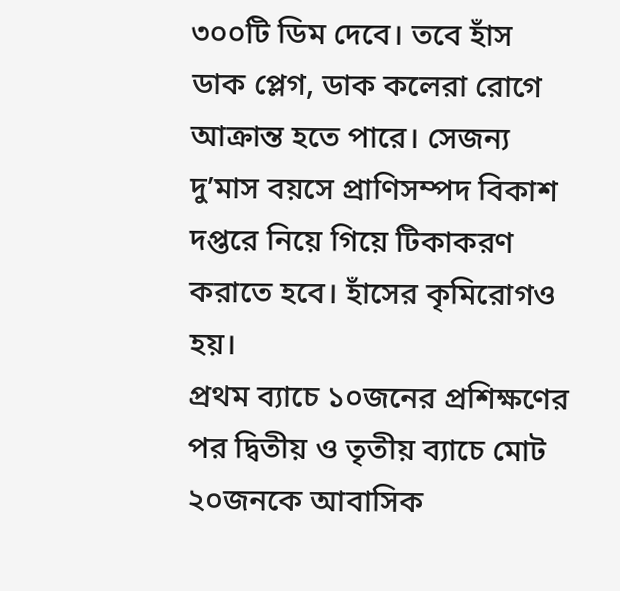৩০০টি ডিম দেবে। তবে হাঁস ডাক প্লেগ, ডাক কলেরা রোগে আক্রান্ত হতে পারে। সেজন্য দু’মাস বয়সে প্রাণিসম্পদ বিকাশ দপ্তরে নিয়ে গিয়ে টিকাকরণ করাতে হবে। হাঁসের কৃমিরোগও হয়।
প্রথম ব্যাচে ১০জনের প্রশিক্ষণের পর দ্বিতীয় ও তৃতীয় ব্যাচে মোট ২০জনকে আবাসিক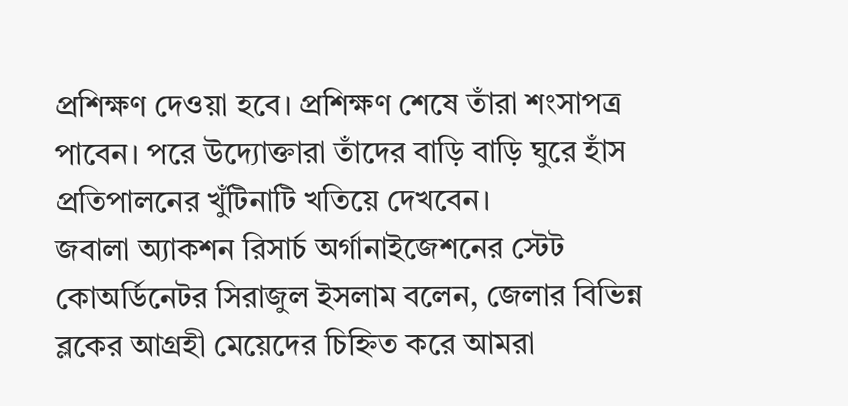প্রশিক্ষণ দেওয়া হবে। প্রশিক্ষণ শেষে তাঁরা শংসাপত্র পাবেন। পরে উদ্যোক্তারা তাঁদের বাড়ি বাড়ি ঘুরে হাঁস প্রতিপালনের খুঁটিনাটি খতিয়ে দেখবেন।
জবালা অ্যাকশন রিসার্চ অর্গানাইজেশনের স্টেট কোঅর্ডিনেটর সিরাজুল ইসলাম বলেন, জেলার বিভিন্ন ব্লকের আগ্রহী মেয়েদের চিহ্নিত করে আমরা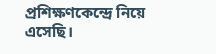প্রশিক্ষণকেন্দ্রে নিয়ে এসেছি।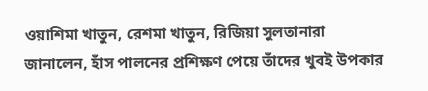ওয়াশিমা খাতুন, রেশমা খাতুন, রিজিয়া সুলতানারা জানালেন, হাঁস পালনের প্রশিক্ষণ পেয়ে তাঁদের খুবই উপকার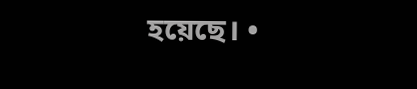হয়েছে। •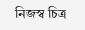নিজস্ব চিত্র